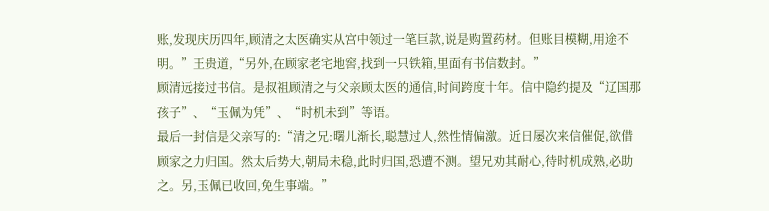账,发现庆历四年,顾清之太医确实从宫中领过一笔巨款,说是购置药材。但账目模糊,用途不明。”王贵道,“另外,在顾家老宅地窖,找到一只铁箱,里面有书信数封。”
顾清远接过书信。是叔祖顾清之与父亲顾太医的通信,时间跨度十年。信中隐约提及“辽国那孩子”、“玉佩为凭”、“时机未到”等语。
最后一封信是父亲写的:“清之兄:曙儿渐长,聪慧过人,然性情偏激。近日屡次来信催促,欲借顾家之力归国。然太后势大,朝局未稳,此时归国,恐遭不测。望兄劝其耐心,待时机成熟,必助之。另,玉佩已收回,免生事端。”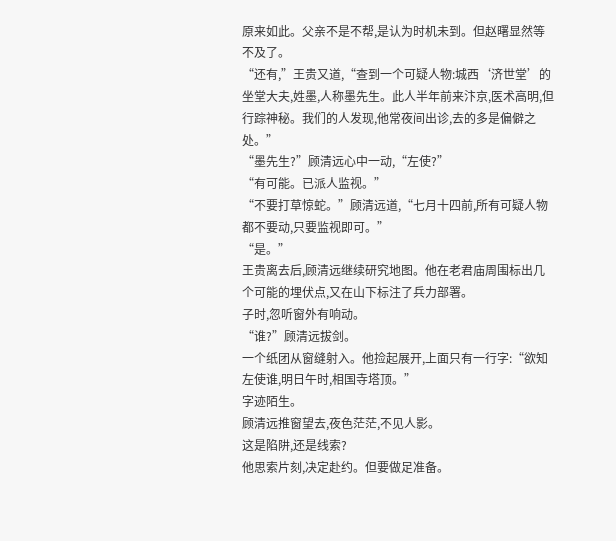原来如此。父亲不是不帮,是认为时机未到。但赵曙显然等不及了。
“还有,”王贵又道,“查到一个可疑人物:城西‘济世堂’的坐堂大夫,姓墨,人称墨先生。此人半年前来汴京,医术高明,但行踪神秘。我们的人发现,他常夜间出诊,去的多是偏僻之处。”
“墨先生?”顾清远心中一动,“左使?”
“有可能。已派人监视。”
“不要打草惊蛇。”顾清远道,“七月十四前,所有可疑人物都不要动,只要监视即可。”
“是。”
王贵离去后,顾清远继续研究地图。他在老君庙周围标出几个可能的埋伏点,又在山下标注了兵力部署。
子时,忽听窗外有响动。
“谁?”顾清远拔剑。
一个纸团从窗缝射入。他捡起展开,上面只有一行字:“欲知左使谁,明日午时,相国寺塔顶。”
字迹陌生。
顾清远推窗望去,夜色茫茫,不见人影。
这是陷阱,还是线索?
他思索片刻,决定赴约。但要做足准备。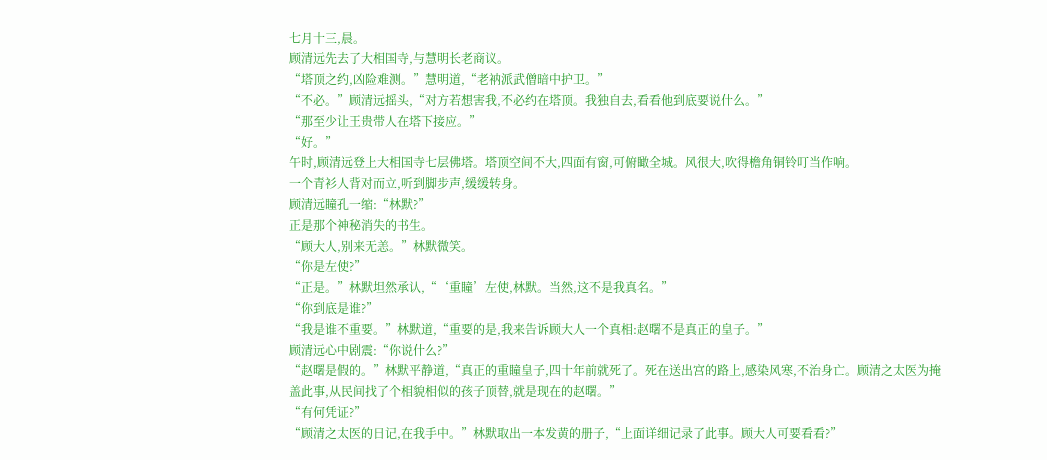七月十三,晨。
顾清远先去了大相国寺,与慧明长老商议。
“塔顶之约,凶险难测。”慧明道,“老衲派武僧暗中护卫。”
“不必。”顾清远摇头,“对方若想害我,不必约在塔顶。我独自去,看看他到底要说什么。”
“那至少让王贵带人在塔下接应。”
“好。”
午时,顾清远登上大相国寺七层佛塔。塔顶空间不大,四面有窗,可俯瞰全城。风很大,吹得檐角铜铃叮当作响。
一个青衫人背对而立,听到脚步声,缓缓转身。
顾清远瞳孔一缩:“林默?”
正是那个神秘消失的书生。
“顾大人,别来无恙。”林默微笑。
“你是左使?”
“正是。”林默坦然承认,“‘重瞳’左使,林默。当然,这不是我真名。”
“你到底是谁?”
“我是谁不重要。”林默道,“重要的是,我来告诉顾大人一个真相:赵曙不是真正的皇子。”
顾清远心中剧震:“你说什么?”
“赵曙是假的。”林默平静道,“真正的重瞳皇子,四十年前就死了。死在送出宫的路上,感染风寒,不治身亡。顾清之太医为掩盖此事,从民间找了个相貌相似的孩子顶替,就是现在的赵曙。”
“有何凭证?”
“顾清之太医的日记,在我手中。”林默取出一本发黄的册子,“上面详细记录了此事。顾大人可要看看?”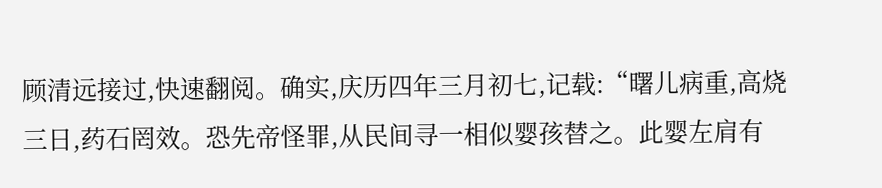顾清远接过,快速翻阅。确实,庆历四年三月初七,记载:“曙儿病重,高烧三日,药石罔效。恐先帝怪罪,从民间寻一相似婴孩替之。此婴左肩有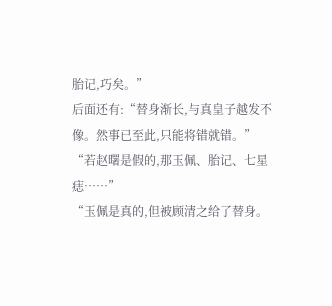胎记,巧矣。”
后面还有:“替身渐长,与真皇子越发不像。然事已至此,只能将错就错。”
“若赵曙是假的,那玉佩、胎记、七星痣……”
“玉佩是真的,但被顾清之给了替身。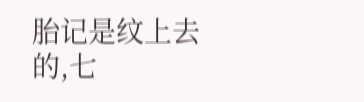胎记是纹上去的,七